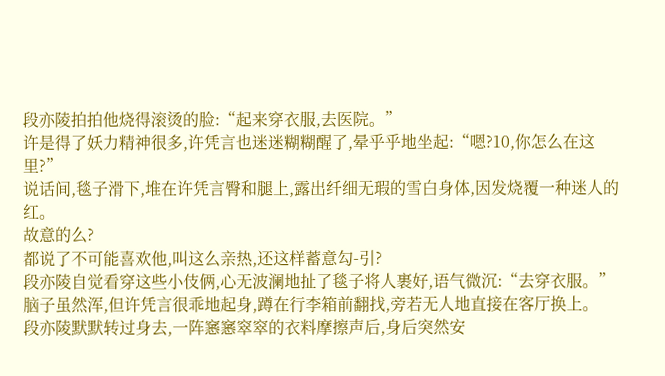段亦陵拍拍他烧得滚烫的脸:“起来穿衣服,去医院。”
许是得了妖力精神很多,许凭言也迷迷糊糊醒了,晕乎乎地坐起:“嗯?10,你怎么在这里?”
说话间,毯子滑下,堆在许凭言臀和腿上,露出纤细无瑕的雪白身体,因发烧覆一种迷人的红。
故意的么?
都说了不可能喜欢他,叫这么亲热,还这样蓄意勾-引?
段亦陵自觉看穿这些小伎俩,心无波澜地扯了毯子将人裹好,语气微沉:“去穿衣服。”
脑子虽然浑,但许凭言很乖地起身,蹲在行李箱前翻找,旁若无人地直接在客厅换上。
段亦陵默默转过身去,一阵窸窸窣窣的衣料摩擦声后,身后突然安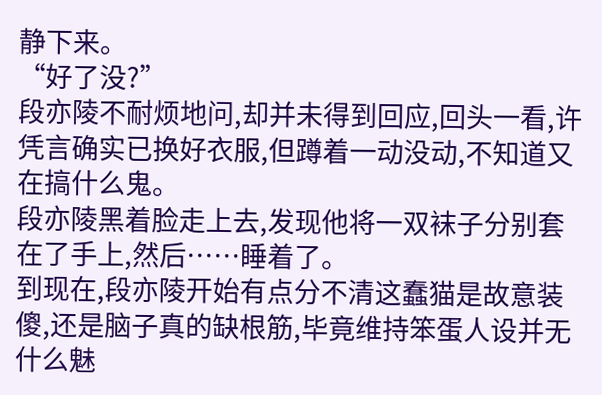静下来。
“好了没?”
段亦陵不耐烦地问,却并未得到回应,回头一看,许凭言确实已换好衣服,但蹲着一动没动,不知道又在搞什么鬼。
段亦陵黑着脸走上去,发现他将一双袜子分别套在了手上,然后……睡着了。
到现在,段亦陵开始有点分不清这蠢猫是故意装傻,还是脑子真的缺根筋,毕竟维持笨蛋人设并无什么魅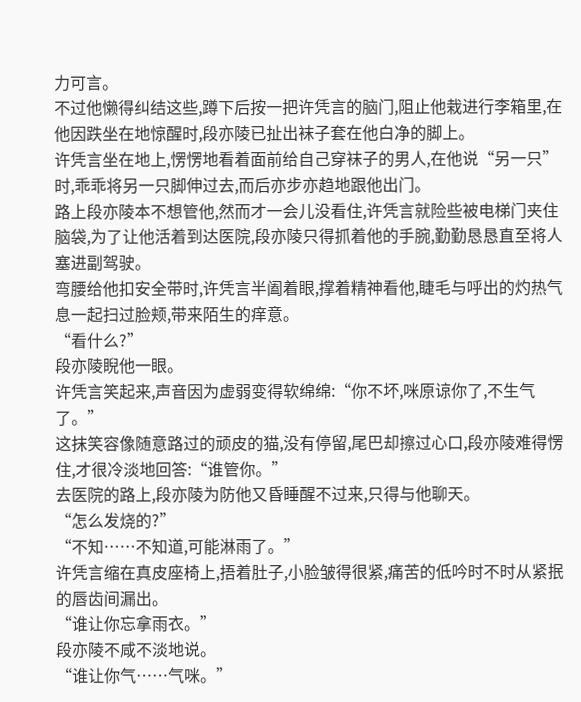力可言。
不过他懒得纠结这些,蹲下后按一把许凭言的脑门,阻止他栽进行李箱里,在他因跌坐在地惊醒时,段亦陵已扯出袜子套在他白净的脚上。
许凭言坐在地上,愣愣地看着面前给自己穿袜子的男人,在他说“另一只”
时,乖乖将另一只脚伸过去,而后亦步亦趋地跟他出门。
路上段亦陵本不想管他,然而才一会儿没看住,许凭言就险些被电梯门夹住脑袋,为了让他活着到达医院,段亦陵只得抓着他的手腕,勤勤恳恳直至将人塞进副驾驶。
弯腰给他扣安全带时,许凭言半阖着眼,撑着精神看他,睫毛与呼出的灼热气息一起扫过脸颊,带来陌生的痒意。
“看什么?”
段亦陵睨他一眼。
许凭言笑起来,声音因为虚弱变得软绵绵:“你不坏,咪原谅你了,不生气了。”
这抹笑容像随意路过的顽皮的猫,没有停留,尾巴却擦过心口,段亦陵难得愣住,才很冷淡地回答:“谁管你。”
去医院的路上,段亦陵为防他又昏睡醒不过来,只得与他聊天。
“怎么发烧的?”
“不知……不知道,可能淋雨了。”
许凭言缩在真皮座椅上,捂着肚子,小脸皱得很紧,痛苦的低吟时不时从紧抿的唇齿间漏出。
“谁让你忘拿雨衣。”
段亦陵不咸不淡地说。
“谁让你气……气咪。”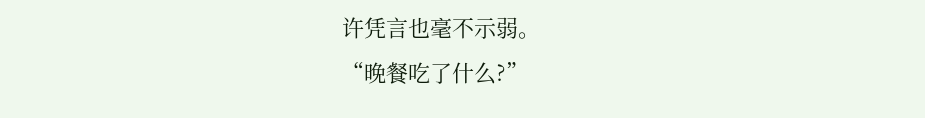许凭言也毫不示弱。
“晚餐吃了什么?”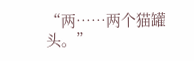“两……两个猫罐头。”